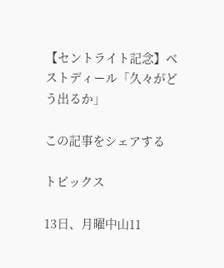【セントライト記念】ベストディール「久々がどう出るか」

この記事をシェアする

トピックス

13日、月曜中山11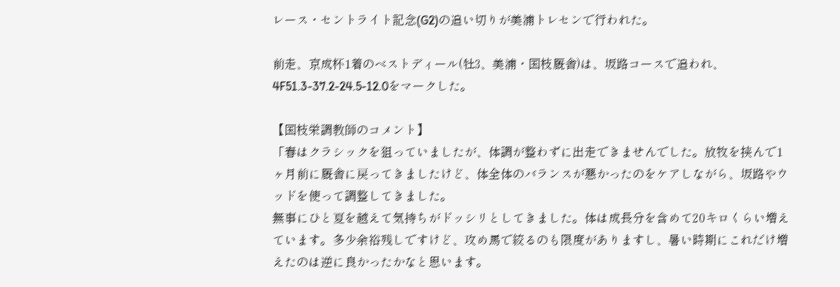レース・セントライト記念(G2)の追い切りが美浦トレセンで行われた。

前走、京成杯1着のベストディール(牡3、美浦・国枝厩舎)は、坂路コースで追われ、4F51.3-37.2-24.5-12.0をマークした。

【国枝栄調教師のコメント】
「春はクラシックを狙っていましたが、体調が整わずに出走できませんでした。放牧を挟んで1ヶ月前に厩舎に戻ってきましたけど、体全体のバランスが悪かったのをケアしながら、坂路やウッドを使って調整してきました。
無事にひと夏を越えて気持ちがドッシリとしてきました。体は成長分を含めて20キロくらい増えています。多少余裕残しですけど、攻め馬で絞るのも限度がありますし、暑い時期にこれだけ増えたのは逆に良かったかなと思います。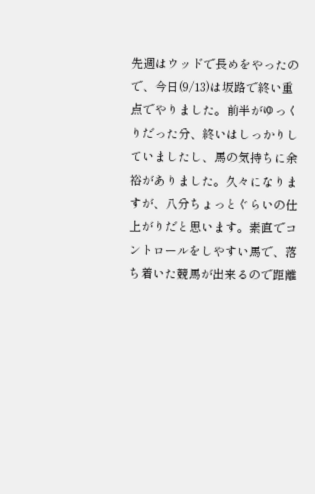先週はウッドで長めをやったので、今日(9/13)は坂路で終い重点でやりました。前半がゆっくりだった分、終いはしっかりしていましたし、馬の気持ちに余裕がありました。久々になりますが、八分ちょっとぐらいの仕上がりだと思います。素直でコントロールをしやすい馬で、落ち着いた競馬が出来るので距離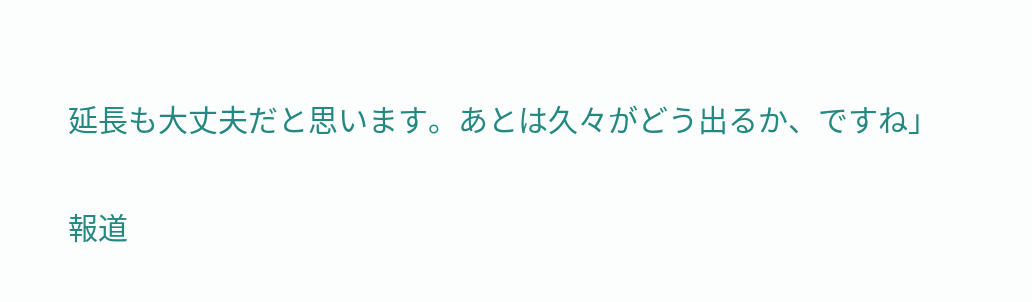延長も大丈夫だと思います。あとは久々がどう出るか、ですね」


報道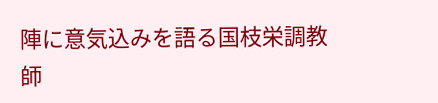陣に意気込みを語る国枝栄調教師